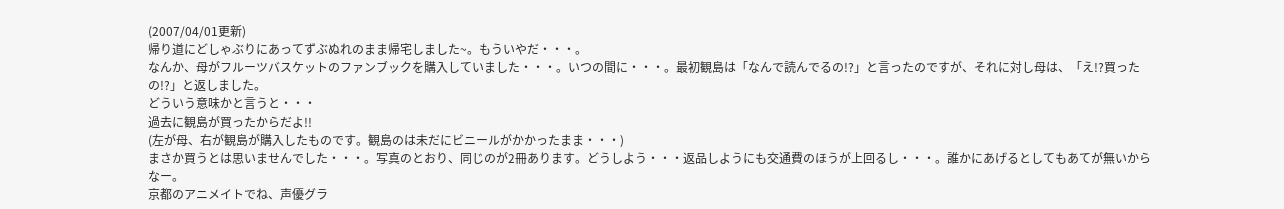(2007/04/01更新)
帰り道にどしゃぶりにあってずぶぬれのまま帰宅しました~。もういやだ・・・。
なんか、母がフルーツバスケットのファンブックを購入していました・・・。いつの間に・・・。最初観島は「なんで読んでるの!?」と言ったのですが、それに対し母は、「え!?買ったの!?」と返しました。
どういう意味かと言うと・・・
過去に観島が買ったからだよ!!
(左が母、右が観島が購入したものです。観島のは未だにビニールがかかったまま・・・)
まさか買うとは思いませんでした・・・。写真のとおり、同じのが2冊あります。どうしよう・・・返品しようにも交通費のほうが上回るし・・・。誰かにあげるとしてもあてが無いからなー。
京都のアニメイトでね、声優グラ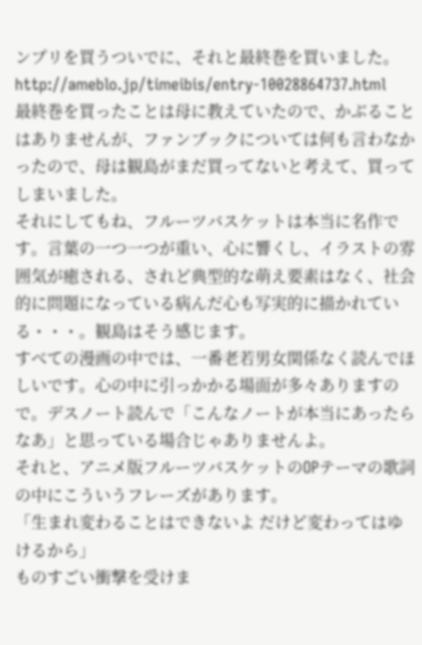ンプリを買うついでに、それと最終巻を買いました。
http://ameblo.jp/timeibis/entry-10028864737.html
最終巻を買ったことは母に教えていたので、かぶることはありませんが、ファンブックについては何も言わなかったので、母は観島がまだ買ってないと考えて、買ってしまいました。
それにしてもね、フルーツバスケットは本当に名作です。言葉の一つ一つが重い、心に響くし、イラストの雰囲気が癒される、されど典型的な萌え要素はなく、社会的に問題になっている病んだ心も写実的に描かれている・・・。観島はそう感じます。
すべての漫画の中では、一番老若男女関係なく読んでほしいです。心の中に引っかかる場面が多々ありますので。デスノート読んで「こんなノートが本当にあったらなあ」と思っている場合じゃありませんよ。
それと、アニメ版フルーツバスケットのOPテーマの歌詞の中にこういうフレーズがあります。
「生まれ変わることはできないよ だけど変わってはゆけるから」
ものすごい衝撃を受けま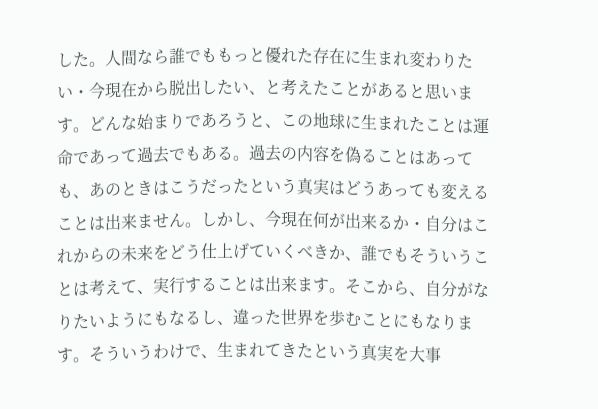した。人間なら誰でももっと優れた存在に生まれ変わりたい・今現在から脱出したい、と考えたことがあると思います。どんな始まりであろうと、この地球に生まれたことは運命であって過去でもある。過去の内容を偽ることはあっても、あのときはこうだったという真実はどうあっても変えることは出来ません。しかし、今現在何が出来るか・自分はこれからの未来をどう仕上げていくべきか、誰でもそういうことは考えて、実行することは出来ます。そこから、自分がなりたいようにもなるし、違った世界を歩むことにもなります。そういうわけで、生まれてきたという真実を大事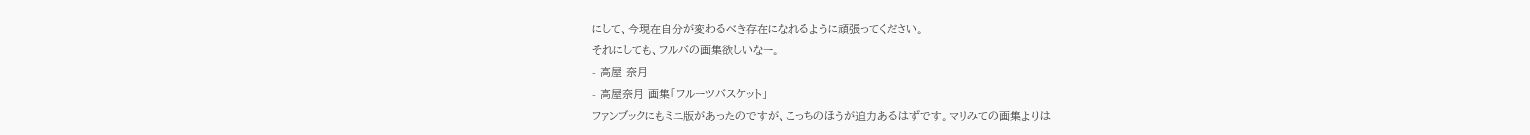にして、今現在自分が変わるべき存在になれるように頑張ってください。
それにしても、フルバの画集欲しいなー。
- 高屋 奈月
- 高屋奈月 画集「フルーツバスケット」
ファンブックにもミニ版があったのですが、こっちのほうが迫力あるはずです。マリみての画集よりは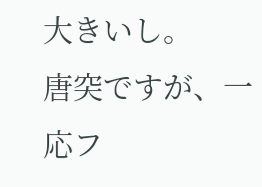大きいし。
唐突ですが、一応フ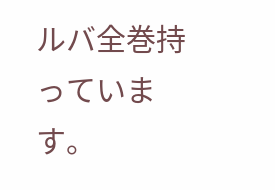ルバ全巻持っています。